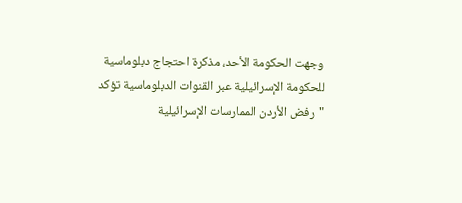وجهت الحكومة الأحد، مذكرة احتجاج دبلوماسية للحكومة الإسرائيلية عبر القنوات الدبلوماسية تؤكد "رفض الأردن الممارسات الإسرائيلية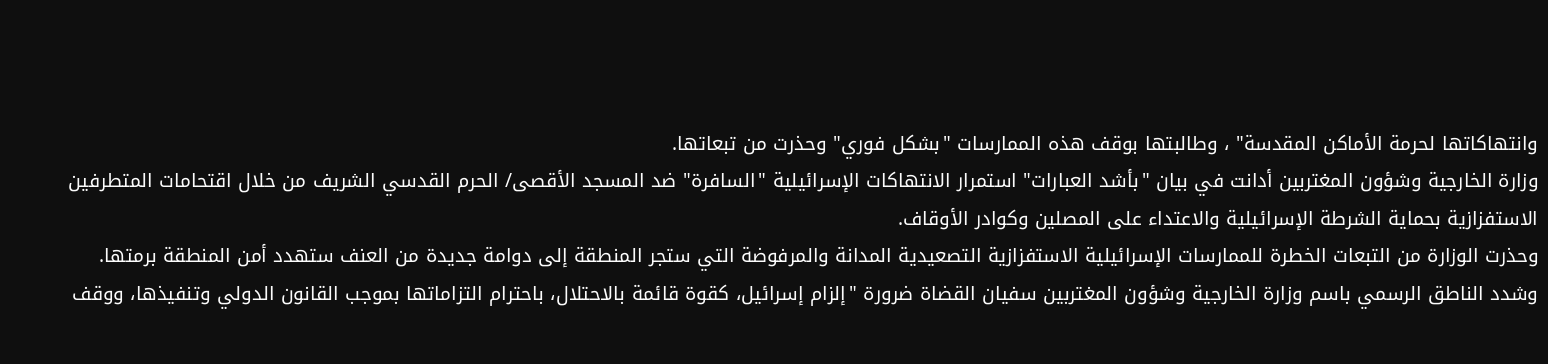وانتهاكاتها لحرمة الأماكن المقدسة" ، وطالبتها بوقف هذه الممارسات "بشكل فوري" وحذرت من تبعاتها.
وزارة الخارجية وشؤون المغتربين أدانت في بيان "بأشد العبارات" استمرار الانتهاكات الإسرائيلية "السافرة" ضد المسجد الأقصى/ الحرم القدسي الشريف من خلال اقتحامات المتطرفين الاستفزازية بحماية الشرطة الإسرائيلية والاعتداء على المصلين وكوادر الأوقاف.
وحذرت الوزارة من التبعات الخطرة للممارسات الإسرائيلية الاستفزازية التصعيدية المدانة والمرفوضة التي ستجر المنطقة إلى دوامة جديدة من العنف ستهدد أمن المنطقة برمتها.
وشدد الناطق الرسمي باسم وزارة الخارجية وشؤون المغتربين سفيان القضاة ضرورة "إلزام إسرائيل، كقوة قائمة بالاحتلال، باحترام التزاماتها بموجب القانون الدولي وتنفيذها، ووقف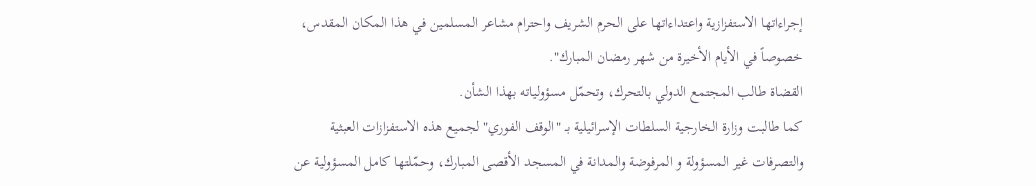إجراءاتها الاستفزازية واعتداءاتها على الحرم الشريف واحترام مشاعر المسلمين في هذا المكان المقدس، خصوصاً في الأيام الأخيرة من شهر رمضان المبارك".
القضاة طالب المجتمع الدولي بالتحرك، وتحمّل مسؤولياته بهذا الشأن.
كما طالبت وزارة الخارجية السلطات الإسرائيلية بـ "الوقف الفوري" لجميع هذه الاستفزازات العبثية والتصرفات غير المسؤولة و المرفوضة والمدانة في المسجد الأقصى المبارك، وحمّلتها كامل المسؤولية عن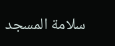سلامة المسجد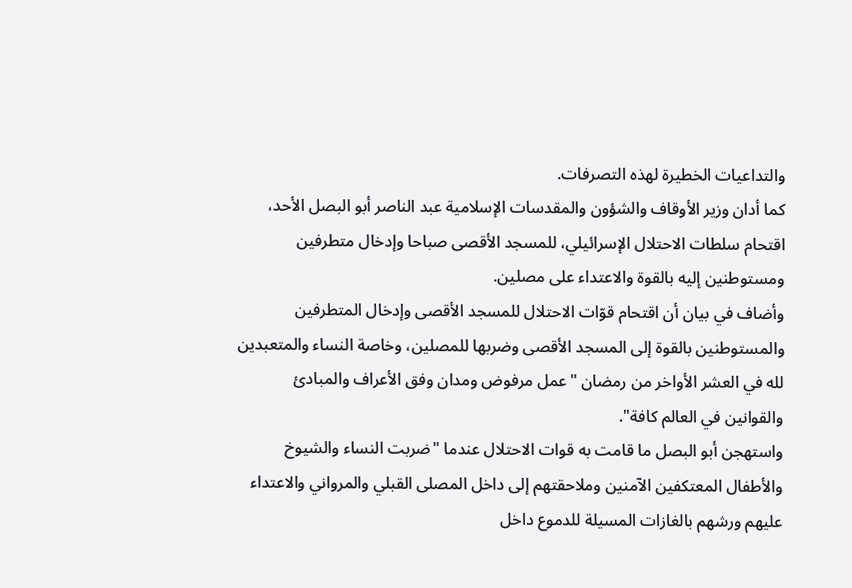والتداعيات الخطيرة لهذه التصرفات.
كما أدان وزير الأوقاف والشؤون والمقدسات الإسلامية عبد الناصر أبو البصل الأحد، اقتحام سلطات الاحتلال الإسرائيلي، للمسجد الأقصى صباحا وإدخال متطرفين ومستوطنين إليه بالقوة والاعتداء على مصلين.
وأضاف في بيان أن اقتحام قوّات الاحتلال للمسجد الأقصى وإدخال المتطرفين والمستوطنين بالقوة إلى المسجد الأقصى وضربها للمصلين، وخاصة النساء والمتعبدين لله في العشر الأواخر من رمضان "عمل مرفوض ومدان وفق الأعراف والمبادئ والقوانين في العالم كافة".
واستهجن أبو البصل ما قامت به قوات الاحتلال عندما "ضربت النساء والشيوخ والأطفال المعتكفين الآمنين وملاحقتهم إلى داخل المصلى القبلي والمرواني والاعتداء عليهم ورشهم بالغازات المسيلة للدموع داخل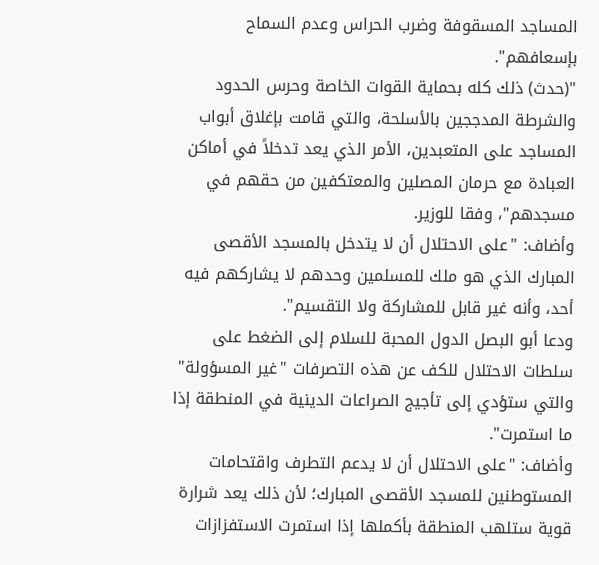المساجد المسقوفة وضرب الحراس وعدم السماح بإسعافهم".
"(حدث) ذلك كله بحماية القوات الخاصة وحرس الحدود والشرطة المدججين بالأسلحة، والتي قامت بإغلاق أبواب المساجد على المتعبدين، الأمر الذي يعد تدخلاً في أماكن العبادة مع حرمان المصلين والمعتكفين من حقهم في مسجدهم"، وفقا للوزير.
وأضاف: "على الاحتلال أن لا يتدخل بالمسجد الأقصى المبارك الذي هو ملك للمسلمين وحدهم لا يشاركهم فيه أحد، وأنه غير قابل للمشاركة ولا التقسيم".
ودعا أبو البصل الدول المحبة للسلام إلى الضغط على سلطات الاحتلال للكف عن هذه التصرفات "غير المسؤولة" والتي ستؤدي إلى تأجيج الصراعات الدينية في المنطقة إذا ما استمرت".
وأضاف: "على الاحتلال أن لا يدعم التطرف واقتحامات المستوطنين للمسجد الأقصى المبارك؛ لأن ذلك يعد شرارة قوية ستلهب المنطقة بأكملها إذا استمرت الاستفزازات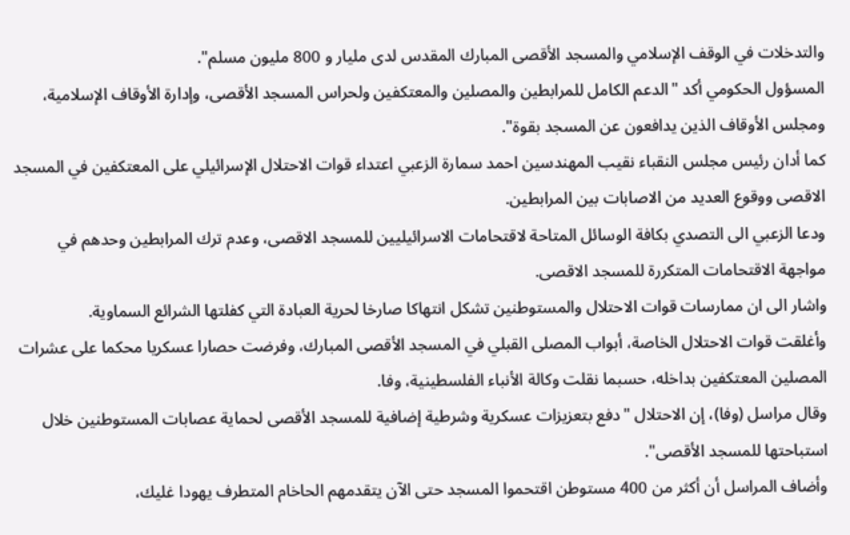والتدخلات في الوقف الإسلامي والمسجد الأقصى المبارك المقدس لدى مليار و 800 مليون مسلم".
المسؤول الحكومي أكد "الدعم الكامل للمرابطين والمصلين والمعتكفين ولحراس المسجد الأقصى، وإدارة الأوقاف الإسلامية، ومجلس الأوقاف الذين يدافعون عن المسجد بقوة".
كما أدان رئيس مجلس النقباء نقيب المهندسين احمد سمارة الزعبي اعتداء قوات الاحتلال الإسرائيلي على المعتكفين في المسجد الاقصى ووقوع العديد من الاصابات بين المرابطين.
ودعا الزعبي الى التصدي بكافة الوسائل المتاحة لاقتحامات الاسرائيليين للمسجد الاقصى، وعدم ترك المرابطين وحدهم في مواجهة الاقتحامات المتكررة للمسجد الاقصى.
واشار الى ان ممارسات قوات الاحتلال والمستوطنين تشكل انتهاكا صارخا لحرية العبادة التي كفلتها الشرائع السماوية.
وأغلقت قوات الاحتلال الخاصة، أبواب المصلى القبلي في المسجد الأقصى المبارك، وفرضت حصارا عسكريا محكما على عشرات المصلين المعتكفين بداخله، حسبما نقلت وكالة الأنباء الفلسطينية، وفا.
وقال مراسل (وفا)، إن الاحتلال "دفع بتعزيزات عسكرية وشرطية إضافية للمسجد الأقصى لحماية عصابات المستوطنين خلال استباحتها للمسجد الأقصى".
وأضاف المراسل أن أكثر من 400 مستوطن اقتحموا المسجد حتى الآن يتقدمهم الحاخام المتطرف يهودا غليك،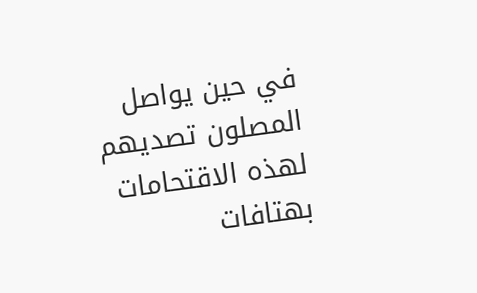في حين يواصل المصلون تصديهم لهذه الاقتحامات بهتافات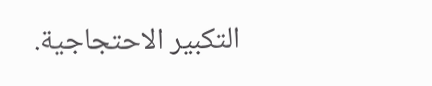التكبير الاحتجاجية.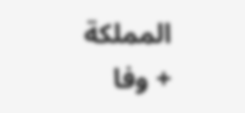المملكة + وفا